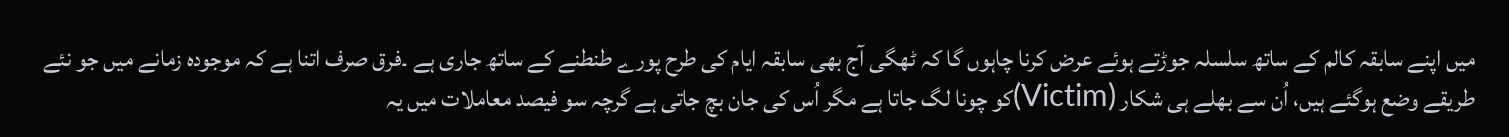میں اپنے سابقہ کالم کے ساتھ سلسلہ جوڑتے ہوئے عرض کرنا چاہوں گا کہ ٹھگی آج بھی سابقہ ایام کی طرح پورے طنطنے کے ساتھ جاری ہے ۔فرق صرف اتنا ہے کہ موجودہ زمانے میں جو نئے طریقے وضع ہوگئے ہیں، اُن سے بھلے ہی شکار (Victim)کو چونا لگ جاتا ہے مگر اُس کی جان بچ جاتی ہے گرچہ سو فیصد معاملات میں یہ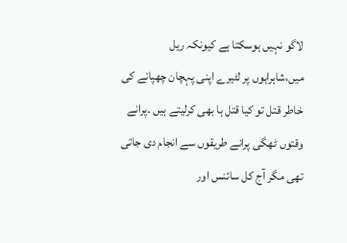لاگو نہیں ہوسکتا ہے کیونکہ ریل میں،شاہراہوں پر لٹیرے اپنی پہچان چھپانے کی خاطر قتل تو کیا قتل ہا بھی کرلیتے ہیں ۔پرانے وقتوں ٹھگی پرانے طریقوں سے انجام دی جاتی تھی مگر آج کل سائنس اور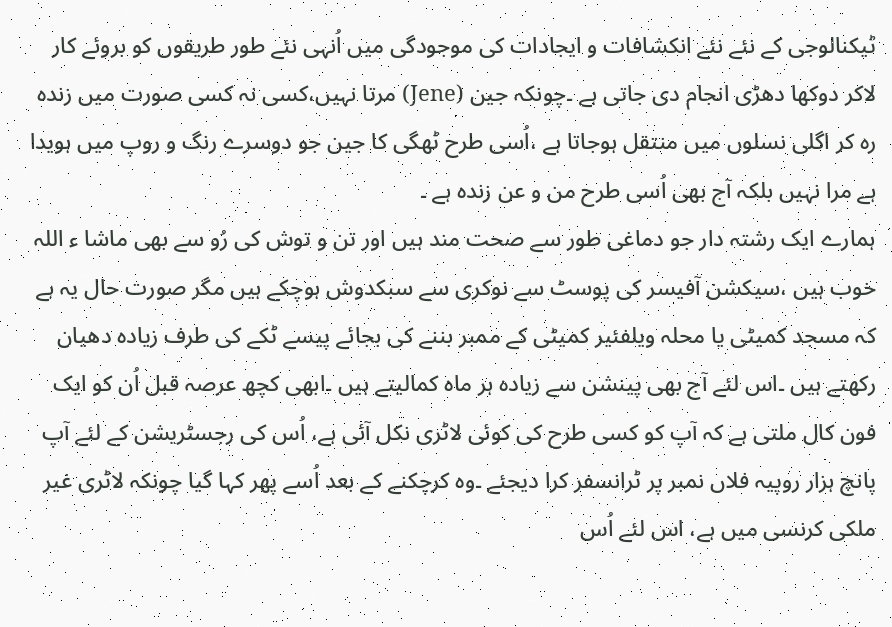ٹیکنالوجی کے نئے نئے انکشافات و ایجادات کی موجودگی میں اُنہی نئے طور طریقوں کو بروئے کار لاکر دوکھا دھڑی انجام دی جاتی ہے ۔چونکہ جین (Jene) مرتا نہیں،کسی نہ کسی صورت میں زندہ رہ کر اگلی نسلوں میں منتقل ہوجاتا ہے ،اُسی طرح ٹھگی کا جین جو دوسرے رنگ و روپ میں ہویدا ہے مرا نہیں بلکہ آج بھی اُسی طرح من و عن زندہ ہے ۔
ہمارے ایک رشتہ دار جو دماغی طور سے صحت مند ہیں اور تن و توش کی رُو سے بھی ماشا ء اللہ خوب ہیں ،سیکشن آفیسر کی پوسٹ سے نوکری سے سبکدوش ہوچکے ہیں مگر صورت حال یہ ہے کہ مسجد کمیٹی یا محلہ ویلفئیر کمیٹی کے ممبر بننے کی بجائے پیسے ٹکے کی طرف زیادہ دھیان رکھتے ہیں ۔اس لئے آج بھی پینشن سے زیادہ ہر ماہ کمالیتے ہیں ۔ابھی کچھ عرصہ قبل اُن کو ایک فون کال ملتی ہے کہ آپ کو کسی طرح کی کوئی لاٹری نکل آئی ہے، اُس کی رجسٹریشن کے لئے آپ پانچ ہزار روپیہ فلاں نمبر پر ٹرانسفر کرا دیجئے ۔وہ کرچکنے کے بعد اُسے پھر کہا گیا چونکہ لاٹری غیر ملکی کرنسی میں ہے، اس لئے اُس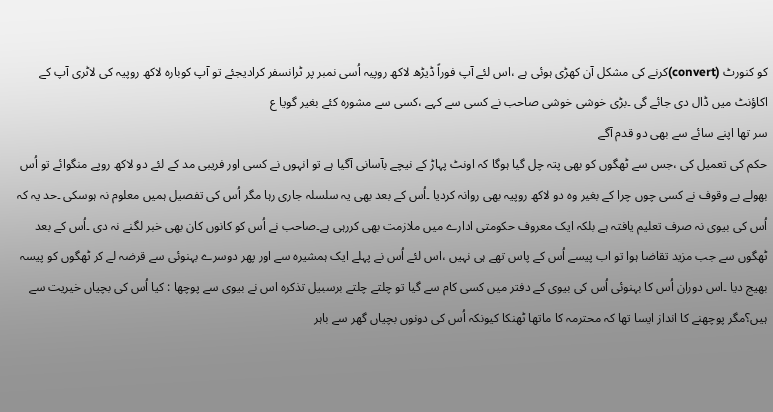کو کنورٹ (convert)کرنے کی مشکل آن کھڑی ہوئی ہے ،اس لئے آپ فوراً ڈیڑھ لاکھ روپیہ اُسی نمبر پر ٹرانسفر کرادیجئے تو آپ کوبارہ لاکھ روپیہ کی لاٹری آپ کے اکاؤنٹ میں ڈال دی جائے گی ۔بڑی خوشی خوشی صاحب نے کسی سے کہے ،کسی سے مشورہ کئے بغیر گویا ع
سر تھا اپنے سائے سے بھی دو قدم آگے
حکم کی تعمیل کی ،جس سے ٹھگوں کو بھی پتہ چل گیا ہوگا کہ اونٹ پہاڑ کے نیچے بآسانی آگیا ہے تو انہوں نے کسی اور فریبی مد کے لئے دو لاکھ روپے منگوائے تو اُس بھولے بے وقوف نے کسی چوں چرا کے بغیر وہ دو لاکھ روپیہ بھی روانہ کردیا ۔اُس کے بعد بھی یہ سلسلہ جاری رہا مگر اُس کی تفصیل ہمیں معلوم نہ ہوسکی ۔حد یہ کہ اُس کی بیوی نہ صرف تعلیم یافتہ ہے بلکہ ایک معروف حکومتی ادارے میں ملازمت بھی کررہی ہے۔صاحب نے اُس کو کانوں کان بھی خبر لگنے نہ دی ۔اُس کے بعد ٹھگوں سے جب مزید تقاضا ہوا تو اب پیسے اُس کے پاس تھے ہی نہیں ،اس لئے اُس نے پہلے ایک ہمشیرہ سے اور پھر دوسرے بہنوئی سے قرضہ لے کر ٹھگوں کو پیسہ بھیج دیا ۔اس دوران اُس کا بہنوئی اُس کی بیوی کے دفتر میں کسی کام سے گیا تو چلتے چلتے برسبیل تذکرہ اس نے بیوی سے پوچھا : کیا اُس کی بچیاں خیریت سے ہیں؟مگر پوچھنے کا انداز ایسا تھا کہ محترمہ کا ماتھا ٹھنکا کیونکہ اُس کی دونوں بچیاں گھر سے باہر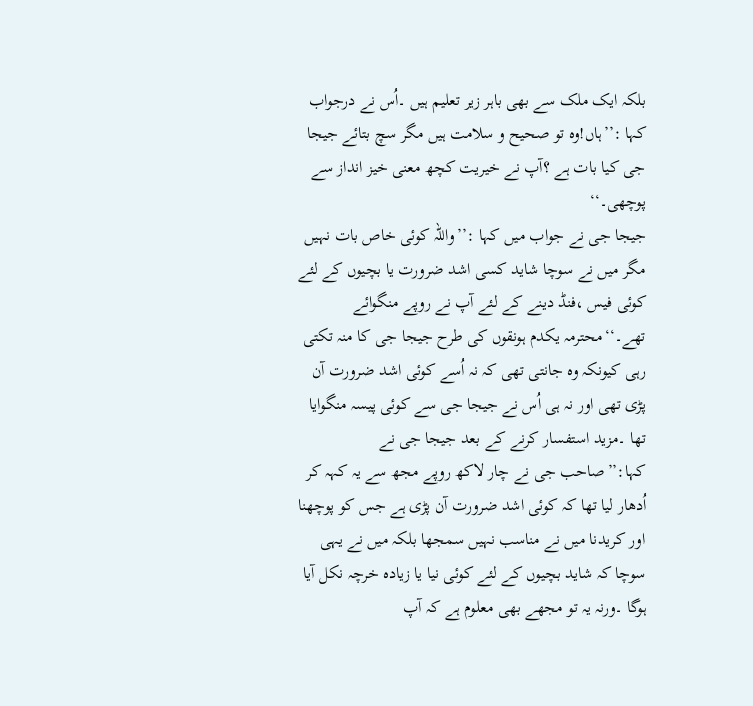بلکہ ایک ملک سے بھی باہر زیر تعلیم ہیں ۔اُس نے درجواب کہا :’’ہاں!وہ تو صحیح و سلامت ہیں مگر سچ بتائے جیجا جی کیا بات ہے ؟آپ نے خیریت کچھ معنی خیز انداز سے پوچھی۔‘‘
جیجا جی نے جواب میں کہا :’’واللہ کوئی خاص بات نہیں مگر میں نے سوچا شاید کسی اشد ضرورت یا بچیوں کے لئے کوئی فیس ،فنڈ دینے کے لئے آپ نے روپے منگوائے تھے۔‘‘محترمہ یکدم ہونقوں کی طرح جیجا جی کا منہ تکتی رہی کیونکہ وہ جانتی تھی کہ نہ اُسے کوئی اشد ضرورت آن پڑی تھی اور نہ ہی اُس نے جیجا جی سے کوئی پیسہ منگوایا تھا ۔مزید استفسار کرنے کے بعد جیجا جی نے کہا:’’صاحب جی نے چار لاکھ روپے مجھ سے یہ کہہ کر اُدھار لیا تھا کہ کوئی اشد ضرورت آن پڑی ہے جس کو پوچھنا اور کریدنا میں نے مناسب نہیں سمجھا بلکہ میں نے یہی سوچا کہ شاید بچیوں کے لئے کوئی نیا یا زیادہ خرچہ نکل آیا ہوگا ۔ورنہ یہ تو مجھے بھی معلوم ہے کہ آپ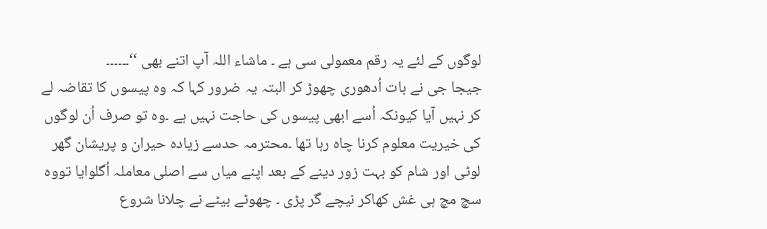لوگوں کے لئے یہ رقم معمولی سی ہے ۔ ماشاء اللہ آپ اتنے بھی ‘‘۔۔۔۔۔۔
جیجا جی نے بات اُدھوری چھوڑ کر البتہ یہ ضرور کہا کہ وہ پیسوں کا تقاضہ لے کر نہیں آیا کیونکہ اُسے ابھی پیسوں کی حاجت نہیں ہے ۔وہ تو صرف اُن لوگوں کی خیریت معلوم کرنا چاہ رہا تھا ۔محترمہ حدسے زیادہ حیران و پریشان گھر لوٹی اور شام کو بہت زور دینے کے بعد اپنے میاں سے اصلی معاملہ اُگلوایا تووہ سچ مچ ہی غش کھاکر نیچے گر پڑی ۔ چھوٹے بیٹے نے چلانا شروع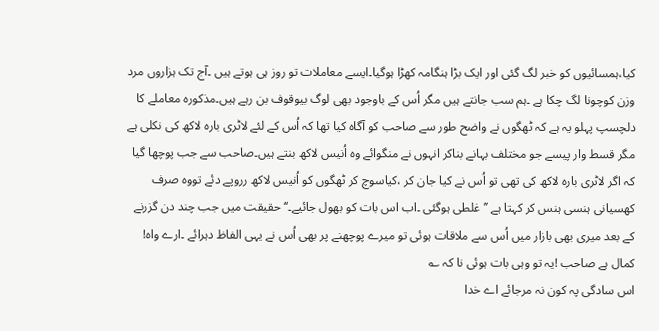کیا،ہمسائیوں کو خبر لگ گئی اور ایک بڑا ہنگامہ کھڑا ہوگیا۔ایسے معاملات تو روز ہی ہوتے ہیں ۔آج تک ہزاروں مرد وزن کوچونا لگ چکا ہے ۔ہم سب جانتے ہیں مگر اُس کے باوجود بھی لوگ بیوقوف بن رہے ہیں۔مذکورہ معاملے کا دلچسپ پہلو یہ ہے کہ ٹھگوں نے واضح طور سے صاحب کو آگاہ کیا تھا کہ اُس کے لئے لاٹری بارہ لاکھ کی نکلی ہے مگر قسط وار پیسے جو مختلف بہانے بناکر انہوں نے منگوائے وہ اُنیس لاکھ بنتے ہیں۔صاحب سے جب پوچھا گیا کہ اگر لاٹری بارہ لاکھ کی تھی تو اُس نے کیا جان کر ،کیاسوچ کر ٹھگوں کو اُنیس لاکھ رروپے دئے تووہ صرف کھسیانی ہنسی ہنس کر کہتا ہے ’’غلطی ہوگئی ۔اب اس بات کو بھول جائیے۔‘‘حقیقت میں جب چند دن گزرنے کے بعد میری بھی بازار میں اُس سے ملاقات ہوئی تو میرے پوچھنے پر بھی اُس نے یہی الفاظ دہرائے ۔ارے واہ! کمال ہے صاحب !یہ تو وہی بات ہوئی نا کہ ؎
اس سادگی پہ کون نہ مرجائے اے خدا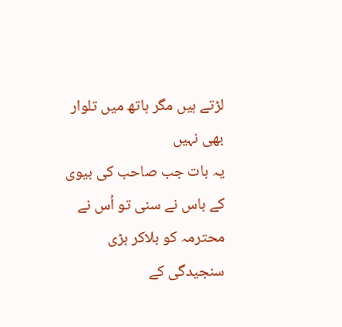لڑتے ہیں مگر ہاتھ میں تلوار بھی نہیں
یہ بات جب صاحب کی بیوی کے باس نے سنی تو اُس نے محترمہ کو بلاکر بڑی سنجیدگی کے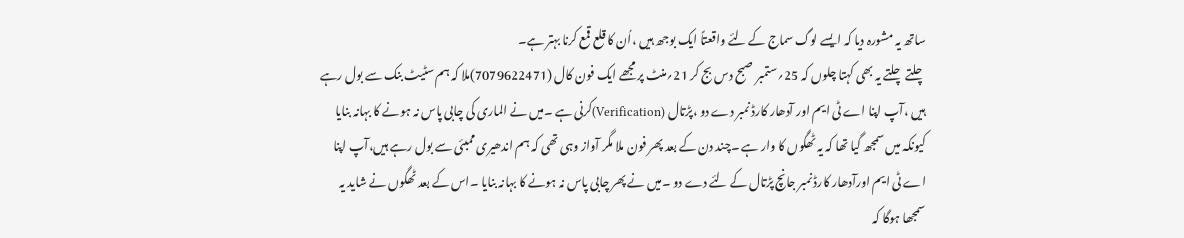ساتھ یہ مشورہ دیا کہ ایسے لوگ سماج کے لئے واقعتاً ایک بوجھ ہیں ،اُن کا قلع قمع کرنا بہتر ہے۔
چلتے چلتے یہ بھی کہتا چلوں کہ 25؍ستمبر صبح دس بج کر 21؍منٹ پر مجھے ایک فون کال (7079622471)ملا کہ ہم سٹیٹ بنک سے بول رہے ہیں ،آپ اپنا اے ٹی ایم اور آدھار کارڈ نمبر دے دو ،پڑتال (Verification)کرنی ہے ۔میں نے الماری کی چابی پاس نہ ہونے کا بہانہ بنایا کیونکہ میں سمجھ گیا تھا کہ یہ ٹھگوں کا وار ہے ۔چند دن کے بعد پھر فون ملا مگر آواز وہی تھی کہ ہم اندھیری ممبئی سے بول رہے ہیں،آپ اپنا اے ٹی ایم اورآدھار کارڈ نمبر جانچ پڑتال کے لئے دے دو ۔میں نے پھر چابی پاس نہ ہونے کا بہانہ بنایا ۔اس کے بعد ٹھگوں نے شاید یہ سمجھا ہوگا کہ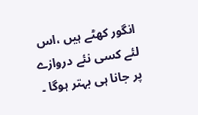انگور کھٹے ہیں ،اس لئے کسی نئے دروازے پر جانا ہی بہتر ہوگا ۔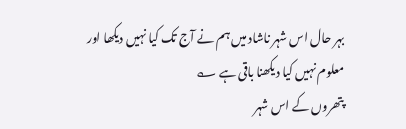بہر حال اس شہر ناشاد میں ہم نے آج تک کیا نہیں دیکھا اور معلوم نہیں کیا دیکھنا باقی ہے ؎
پتھروں کے اس شہر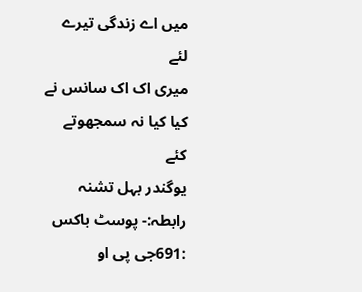میں اے زندگی تیرے لئے
میری اک اک سانس نے کیا کیا نہ سمجھوتے کئے
یوگندر بہل تشنہ
رابطہ:- پوسٹ باکس :691جی پی او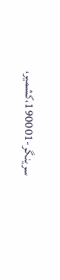سرینگر-190001،کشمیر،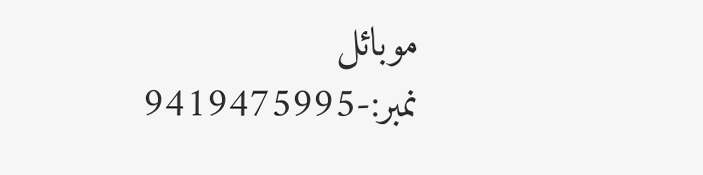موبائل نمبر:-9419475995